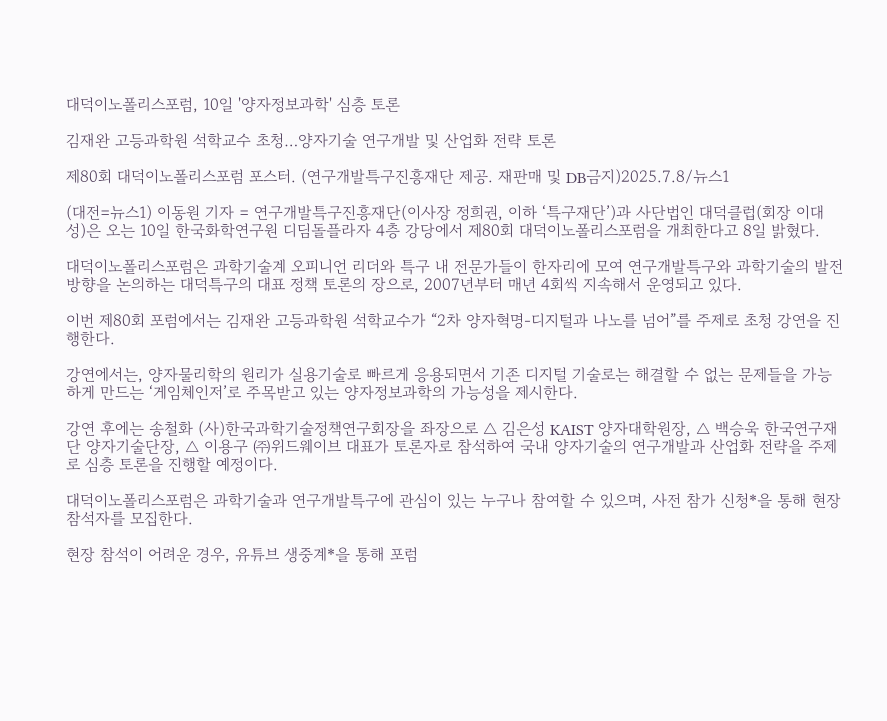대덕이노폴리스포럼, 10일 '양자정보과학' 심층 토론

김재완 고등과학원 석학교수 초청…양자기술 연구개발 및 산업화 전략 토론

제80회 대덕이노폴리스포럼 포스터. (연구개발특구진흥재단 제공. 재판매 및 DB금지)2025.7.8/뉴스1

(대전=뉴스1) 이동원 기자 = 연구개발특구진흥재단(이사장 정희권, 이하 ‘특구재단’)과 사단법인 대덕클럽(회장 이대성)은 오는 10일 한국화학연구원 디딤돌플라자 4층 강당에서 제80회 대덕이노폴리스포럼을 개최한다고 8일 밝혔다.

대덕이노폴리스포럼은 과학기술계 오피니언 리더와 특구 내 전문가들이 한자리에 모여 연구개발특구와 과학기술의 발전 방향을 논의하는 대덕특구의 대표 정책 토론의 장으로, 2007년부터 매년 4회씩 지속해서 운영되고 있다.

이번 제80회 포럼에서는 김재완 고등과학원 석학교수가 “2차 양자혁명-디지털과 나노를 넘어”를 주제로 초청 강연을 진행한다.

강연에서는, 양자물리학의 원리가 실용기술로 빠르게 응용되면서 기존 디지털 기술로는 해결할 수 없는 문제들을 가능하게 만드는 ‘게임체인저’로 주목받고 있는 양자정보과학의 가능성을 제시한다.

강연 후에는 송철화 (사)한국과학기술정책연구회장을 좌장으로 △ 김은성 KAIST 양자대학원장, △ 백승욱 한국연구재단 양자기술단장, △ 이용구 ㈜위드웨이브 대표가 토론자로 참석하여 국내 양자기술의 연구개발과 산업화 전략을 주제로 심층 토론을 진행할 예정이다.

대덕이노폴리스포럼은 과학기술과 연구개발특구에 관심이 있는 누구나 참여할 수 있으며, 사전 참가 신청*을 통해 현장 참석자를 모집한다.

현장 참석이 어려운 경우, 유튜브 생중계*을 통해 포럼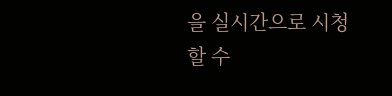을 실시간으로 시청할 수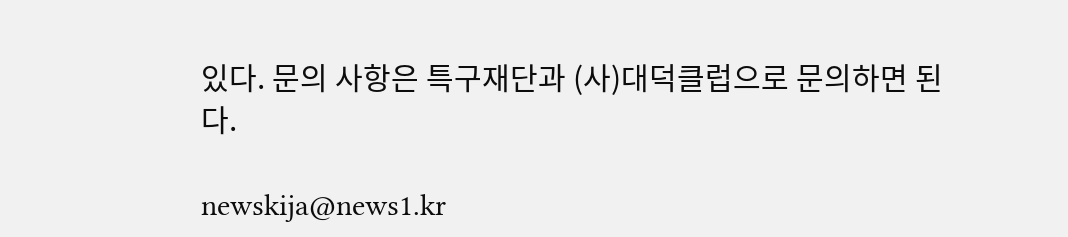있다. 문의 사항은 특구재단과 (사)대덕클럽으로 문의하면 된다.

newskija@news1.kr